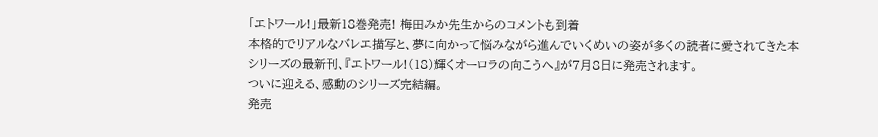「エトワール!」最新18巻発売! 梅田みか先生からのコメントも到着
本格的でリアルなバレエ描写と、夢に向かって悩みながら進んでいくめいの姿が多くの読者に愛されてきた本シリーズの最新刊、『エトワール!(18)輝くオーロラの向こうへ』が7月8日に発売されます。
ついに迎える、感動のシリーズ完結編。
発売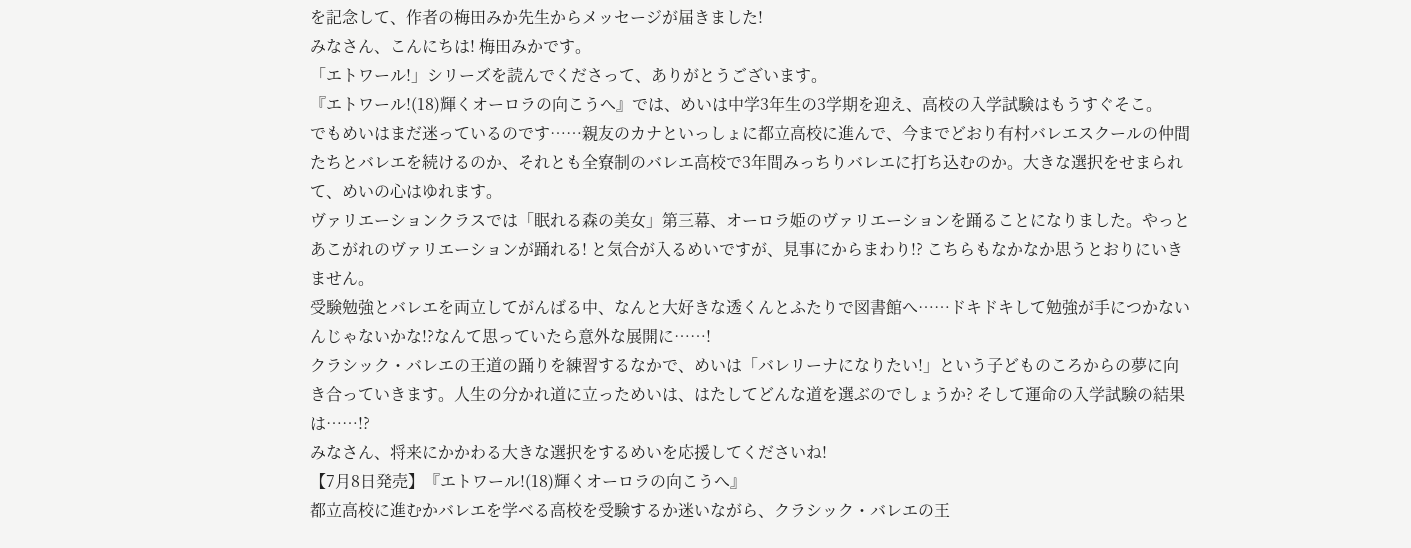を記念して、作者の梅田みか先生からメッセージが届きました!
みなさん、こんにちは! 梅田みかです。
「エトワール!」シリーズを読んでくださって、ありがとうございます。
『エトワール!(18)輝くオーロラの向こうへ』では、めいは中学3年生の3学期を迎え、高校の入学試験はもうすぐそこ。
でもめいはまだ迷っているのです……親友のカナといっしょに都立高校に進んで、今までどおり有村バレエスクールの仲間たちとバレエを続けるのか、それとも全寮制のバレエ高校で3年間みっちりバレエに打ち込むのか。大きな選択をせまられて、めいの心はゆれます。
ヴァリエーションクラスでは「眠れる森の美女」第三幕、オーロラ姫のヴァリエーションを踊ることになりました。やっとあこがれのヴァリエーションが踊れる! と気合が入るめいですが、見事にからまわり!? こちらもなかなか思うとおりにいきません。
受験勉強とバレエを両立してがんばる中、なんと大好きな透くんとふたりで図書館へ……ドキドキして勉強が手につかないんじゃないかな!?なんて思っていたら意外な展開に……!
クラシック・バレエの王道の踊りを練習するなかで、めいは「バレリーナになりたい!」という子どものころからの夢に向き合っていきます。人生の分かれ道に立っためいは、はたしてどんな道を選ぶのでしょうか? そして運命の入学試験の結果は……!?
みなさん、将来にかかわる大きな選択をするめいを応援してくださいね!
【7月8日発売】『エトワール!(18)輝くオーロラの向こうへ』
都立高校に進むかバレエを学べる高校を受験するか迷いながら、クラシック・バレエの王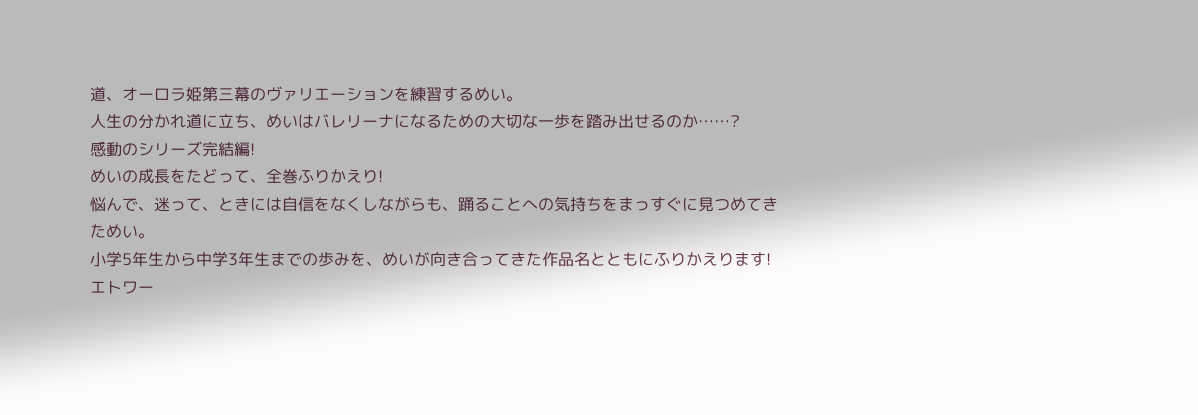道、オーロラ姫第三幕のヴァリエーションを練習するめい。
人生の分かれ道に立ち、めいはバレリーナになるための大切な一歩を踏み出せるのか……?
感動のシリーズ完結編!
めいの成長をたどって、全巻ふりかえり!
悩んで、迷って、ときには自信をなくしながらも、踊ることへの気持ちをまっすぐに見つめてきためい。
小学5年生から中学3年生までの歩みを、めいが向き合ってきた作品名とともにふりかえります!
エトワー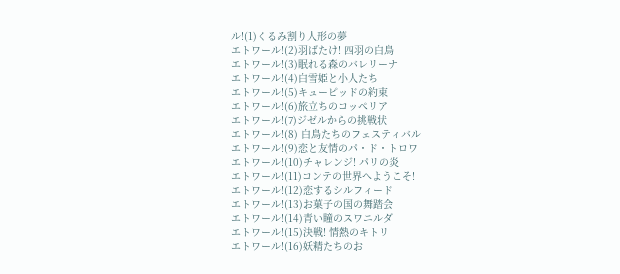ル!(1)くるみ割り人形の夢
エトワール!(2)羽ばたけ! 四羽の白鳥
エトワール!(3)眠れる森のバレリーナ
エトワール!(4)白雪姫と小人たち
エトワール!(5)キューピッドの約束
エトワール!(6)旅立ちのコッペリア
エトワール!(7)ジゼルからの挑戦状
エトワール!(8) 白鳥たちのフェスティバル
エトワール!(9)恋と友情のパ・ド・トロワ
エトワール!(10)チャレンジ! パリの炎
エトワール!(11)コンテの世界へようこそ!
エトワール!(12)恋するシルフィード
エトワール!(13)お菓子の国の舞踏会
エトワール!(14)青い瞳のスワニルダ
エトワール!(15)決戦! 情熱のキトリ
エトワール!(16)妖精たちのお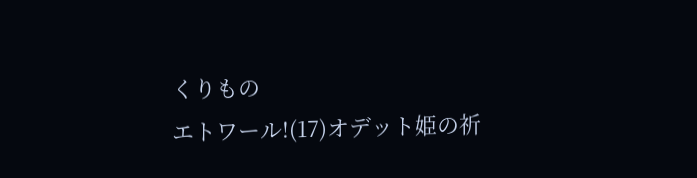くりもの
エトワール!(17)オデット姫の祈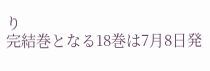り
完結巻となる18巻は7月8日発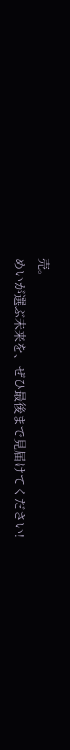売。
めいが選ぶ未来を、ぜひ最後まで見届けてください!